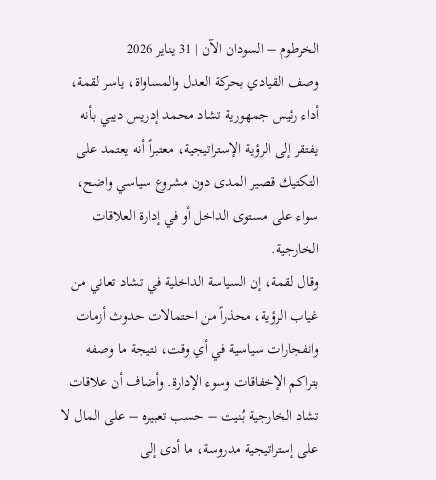الخرطوم – السودان الآن | 31 يناير 2026
وصف القيادي بحركة العدل والمساواة، ياسر لقمة، أداء رئيس جمهورية تشاد محمد إدريس ديبي بأنه يفتقر إلى الرؤية الإستراتيجية، معتبراً أنه يعتمد على التكتيك قصير المدى دون مشروع سياسي واضح، سواء على مستوى الداخل أو في إدارة العلاقات الخارجية.
وقال لقمة، إن السياسة الداخلية في تشاد تعاني من غياب الرؤية، محذراً من احتمالات حدوث أزمات وانفجارات سياسية في أي وقت، نتيجة ما وصفه بتراكم الإخفاقات وسوء الإدارة. وأضاف أن علاقات تشاد الخارجية بُنيت – حسب تعبيره – على المال لا على إستراتيجية مدروسة، ما أدى إلى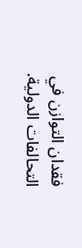فقدان التوازن في التحالفات الدولية.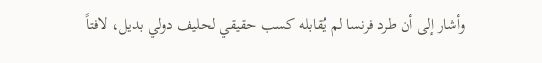وأشار إلى أن طرد فرنسا لم يُقابله كسب حقيقي لحليف دولي بديل، لافتاً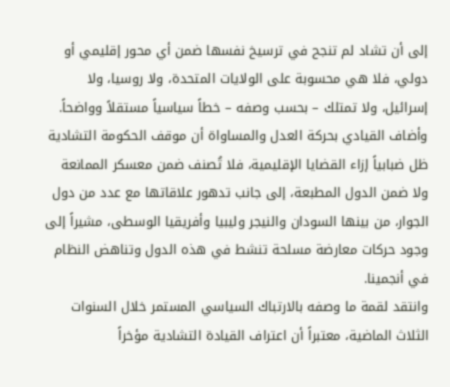إلى أن تشاد لم تنجح في ترسيخ نفسها ضمن أي محور إقليمي أو دولي، فلا هي محسوبة على الولايات المتحدة، ولا روسيا، ولا إسرائيل، ولا تمتلك – بحسب وصفه – خطاً سياسياً مستقلاً وواضحاً.
وأضاف القيادي بحركة العدل والمساواة أن موقف الحكومة التشادية ظل ضبابياً إزاء القضايا الإقليمية، فلا تُصنف ضمن معسكر الممانعة ولا ضمن الدول المطبعة، إلى جانب تدهور علاقاتها مع عدد من دول الجوار، من بينها السودان والنيجر وليبيا وأفريقيا الوسطى، مشيراً إلى وجود حركات معارضة مسلحة تنشط في هذه الدول وتناهض النظام في أنجمينا.
وانتقد لقمة ما وصفه بالارتباك السياسي المستمر خلال السنوات الثلاث الماضية، معتبراً أن اعتراف القيادة التشادية مؤخراً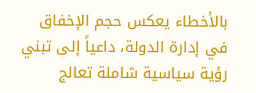بالأخطاء يعكس حجم الإخفاق في إدارة الدولة، داعياً إلى تبني رؤية سياسية شاملة تعالج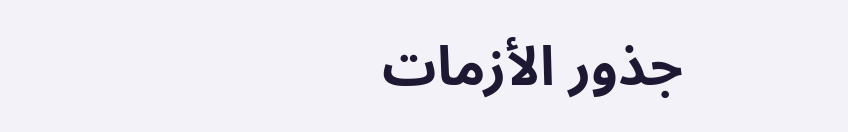جذور الأزمات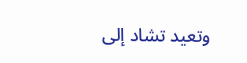وتعيد تشاد إلى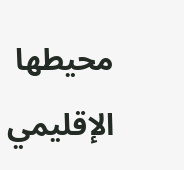محيطها الإقليمي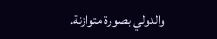والدولي بصورة متوازنة.